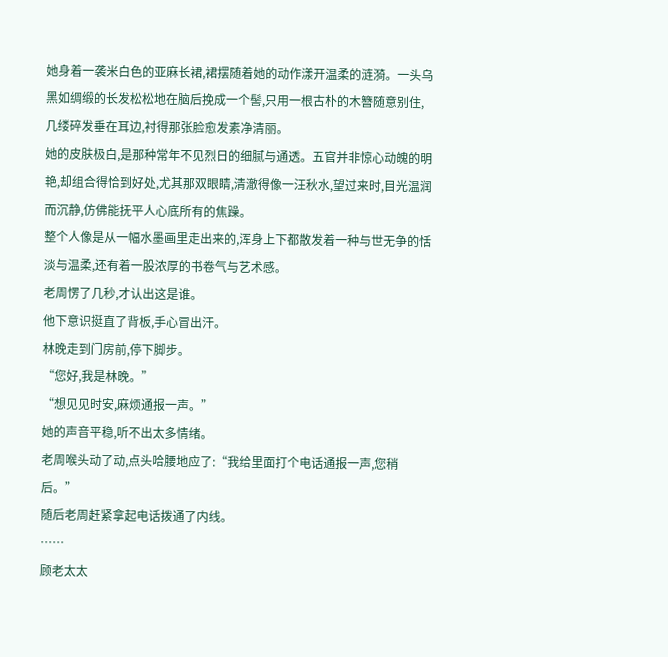她身着一袭米白色的亚麻长裙,裙摆随着她的动作漾开温柔的涟漪。一头乌黑如绸缎的长发松松地在脑后挽成一个髻,只用一根古朴的木簪随意别住,几缕碎发垂在耳边,衬得那张脸愈发素净清丽。
她的皮肤极白,是那种常年不见烈日的细腻与通透。五官并非惊心动魄的明艳,却组合得恰到好处,尤其那双眼睛,清澈得像一汪秋水,望过来时,目光温润而沉静,仿佛能抚平人心底所有的焦躁。
整个人像是从一幅水墨画里走出来的,浑身上下都散发着一种与世无争的恬淡与温柔,还有着一股浓厚的书卷气与艺术感。
老周愣了几秒,才认出这是谁。
他下意识挺直了背板,手心冒出汗。
林晚走到门房前,停下脚步。
“您好,我是林晚。”
“想见见时安,麻烦通报一声。”
她的声音平稳,听不出太多情绪。
老周喉头动了动,点头哈腰地应了:“我给里面打个电话通报一声,您稍后。”
随后老周赶紧拿起电话拨通了内线。
……
顾老太太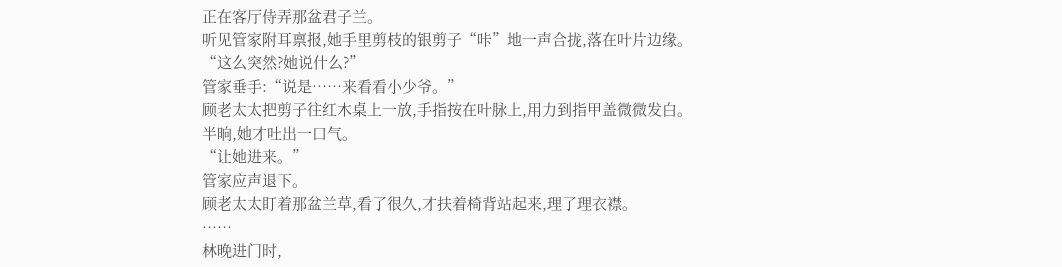正在客厅侍弄那盆君子兰。
听见管家附耳禀报,她手里剪枝的银剪子“咔”地一声合拢,落在叶片边缘。
“这么突然?她说什么?”
管家垂手:“说是……来看看小少爷。”
顾老太太把剪子往红木桌上一放,手指按在叶脉上,用力到指甲盖微微发白。
半晌,她才吐出一口气。
“让她进来。”
管家应声退下。
顾老太太盯着那盆兰草,看了很久,才扶着椅背站起来,理了理衣襟。
……
林晚进门时,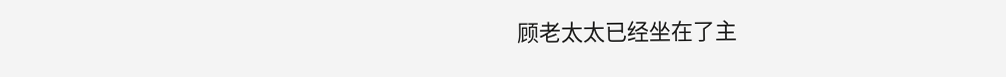顾老太太已经坐在了主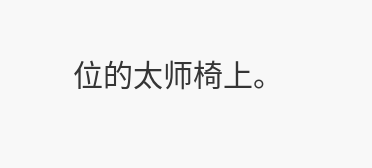位的太师椅上。